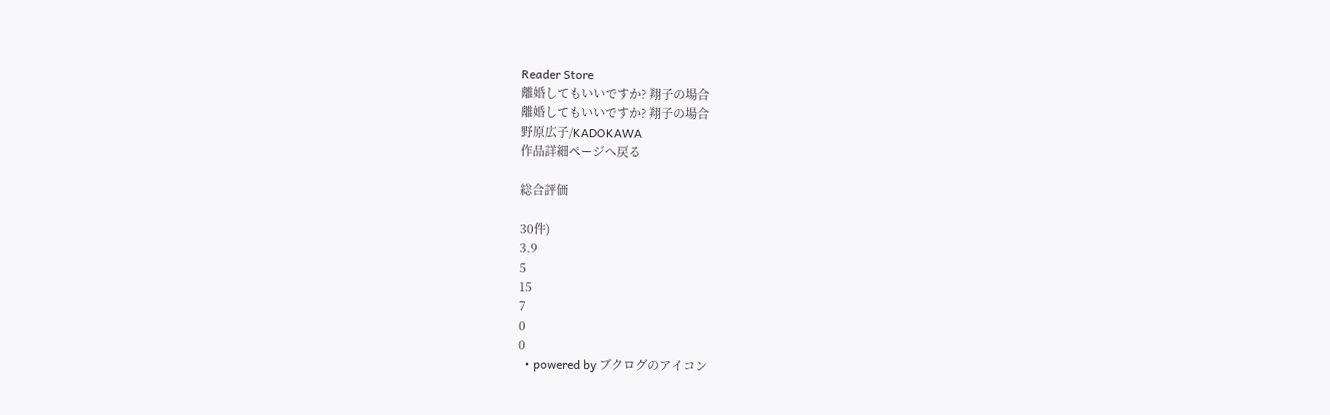Reader Store
離婚してもいいですか? 翔子の場合
離婚してもいいですか? 翔子の場合
野原広子/KADOKAWA
作品詳細ページへ戻る

総合評価

30件)
3.9
5
15
7
0
0
  • powered by ブクログのアイコン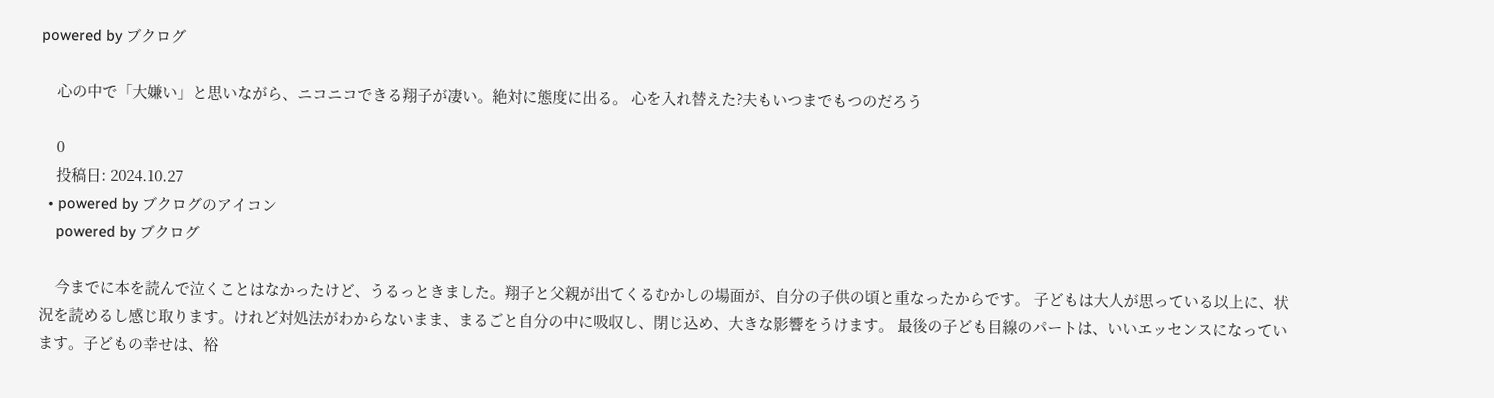powered by ブクログ

    心の中で「大嫌い」と思いながら、ニコニコできる翔子が凄い。絶対に態度に出る。 心を入れ替えた?夫もいつまでもつのだろう

    0
    投稿日: 2024.10.27
  • powered by ブクログのアイコン
    powered by ブクログ

    今までに本を読んで泣くことはなかったけど、うるっときました。翔子と父親が出てくるむかしの場面が、自分の子供の頃と重なったからです。 子どもは大人が思っている以上に、状況を読めるし感じ取ります。けれど対処法がわからないまま、まるごと自分の中に吸収し、閉じ込め、大きな影響をうけます。 最後の子ども目線のパートは、いいエッセンスになっています。子どもの幸せは、裕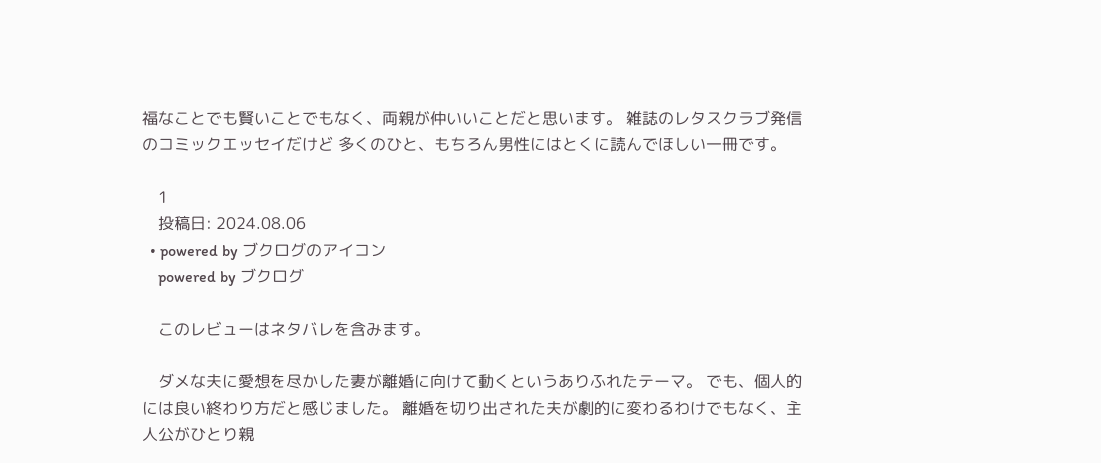福なことでも賢いことでもなく、両親が仲いいことだと思います。 雑誌のレタスクラブ発信のコミックエッセイだけど 多くのひと、もちろん男性にはとくに読んでほしい一冊です。

    1
    投稿日: 2024.08.06
  • powered by ブクログのアイコン
    powered by ブクログ

    このレビューはネタバレを含みます。

    ダメな夫に愛想を尽かした妻が離婚に向けて動くというありふれたテーマ。 でも、個人的には良い終わり方だと感じました。 離婚を切り出された夫が劇的に変わるわけでもなく、主人公がひとり親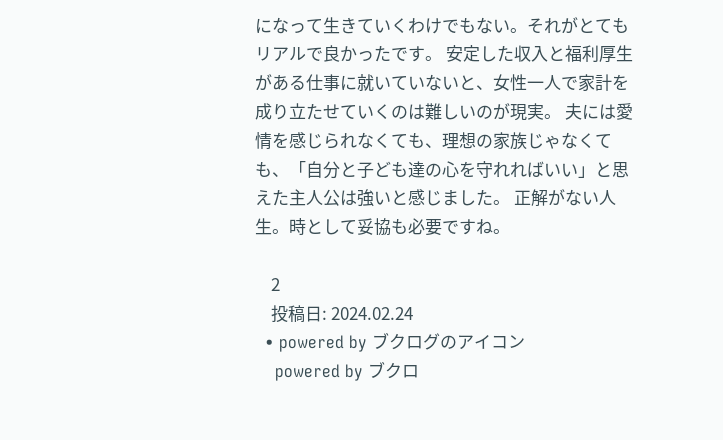になって生きていくわけでもない。それがとてもリアルで良かったです。 安定した収入と福利厚生がある仕事に就いていないと、女性一人で家計を成り立たせていくのは難しいのが現実。 夫には愛情を感じられなくても、理想の家族じゃなくても、「自分と子ども達の心を守れればいい」と思えた主人公は強いと感じました。 正解がない人生。時として妥協も必要ですね。

    2
    投稿日: 2024.02.24
  • powered by ブクログのアイコン
    powered by ブクロ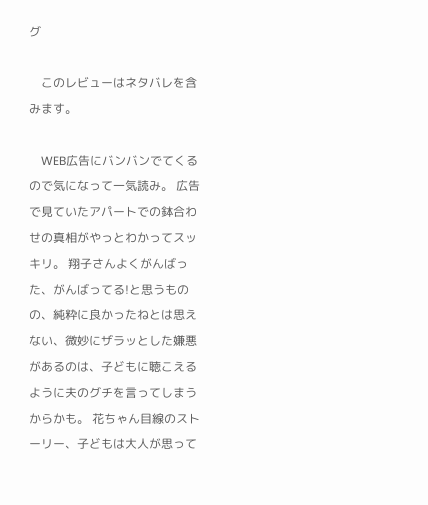グ

    このレビューはネタバレを含みます。

    WEB広告にバンバンでてくるので気になって一気読み。 広告で見ていたアパートでの鉢合わせの真相がやっとわかってスッキリ。 翔子さんよくがんばった、がんばってる!と思うものの、純粋に良かったねとは思えない、微妙にザラッとした嫌悪があるのは、子どもに聴こえるように夫のグチを言ってしまうからかも。 花ちゃん目線のストーリー、子どもは大人が思って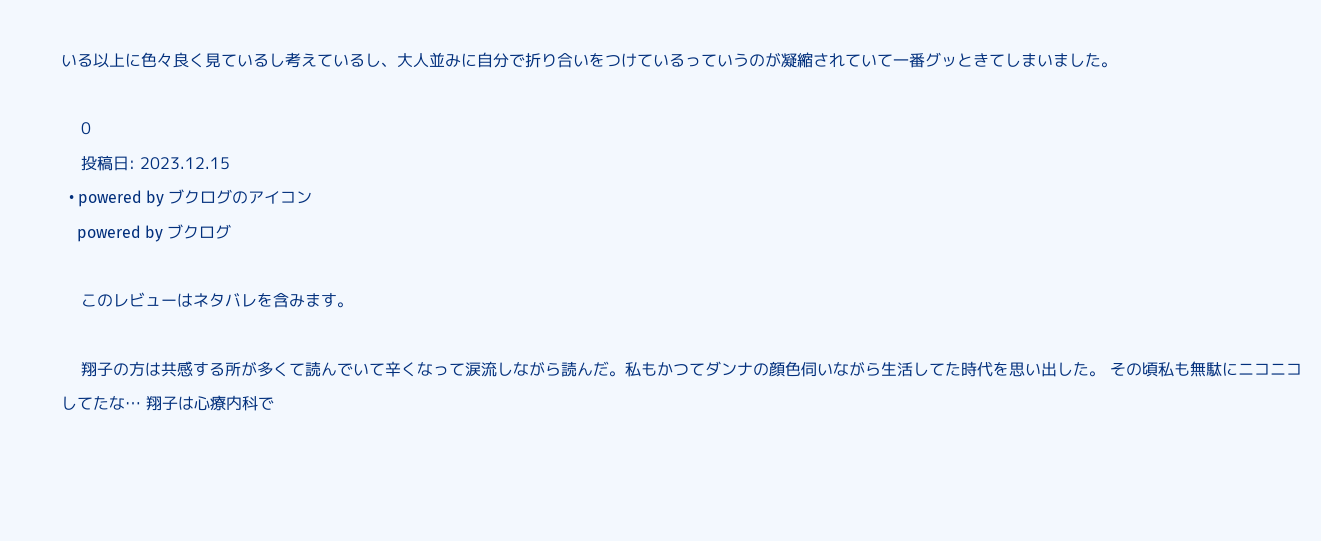いる以上に色々良く見ているし考えているし、大人並みに自分で折り合いをつけているっていうのが凝縮されていて一番グッときてしまいました。

    0
    投稿日: 2023.12.15
  • powered by ブクログのアイコン
    powered by ブクログ

    このレビューはネタバレを含みます。

    翔子の方は共感する所が多くて読んでいて辛くなって涙流しながら読んだ。私もかつてダンナの顔色伺いながら生活してた時代を思い出した。 その頃私も無駄にニコニコしてたな… 翔子は心療内科で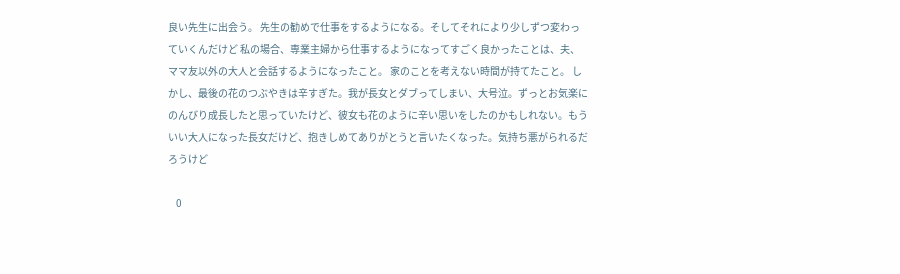良い先生に出会う。 先生の勧めで仕事をするようになる。そしてそれにより少しずつ変わっていくんだけど 私の場合、専業主婦から仕事するようになってすごく良かったことは、夫、ママ友以外の大人と会話するようになったこと。 家のことを考えない時間が持てたこと。 しかし、最後の花のつぶやきは辛すぎた。我が長女とダブってしまい、大号泣。ずっとお気楽にのんびり成長したと思っていたけど、彼女も花のように辛い思いをしたのかもしれない。もういい大人になった長女だけど、抱きしめてありがとうと言いたくなった。気持ち悪がられるだろうけど

    0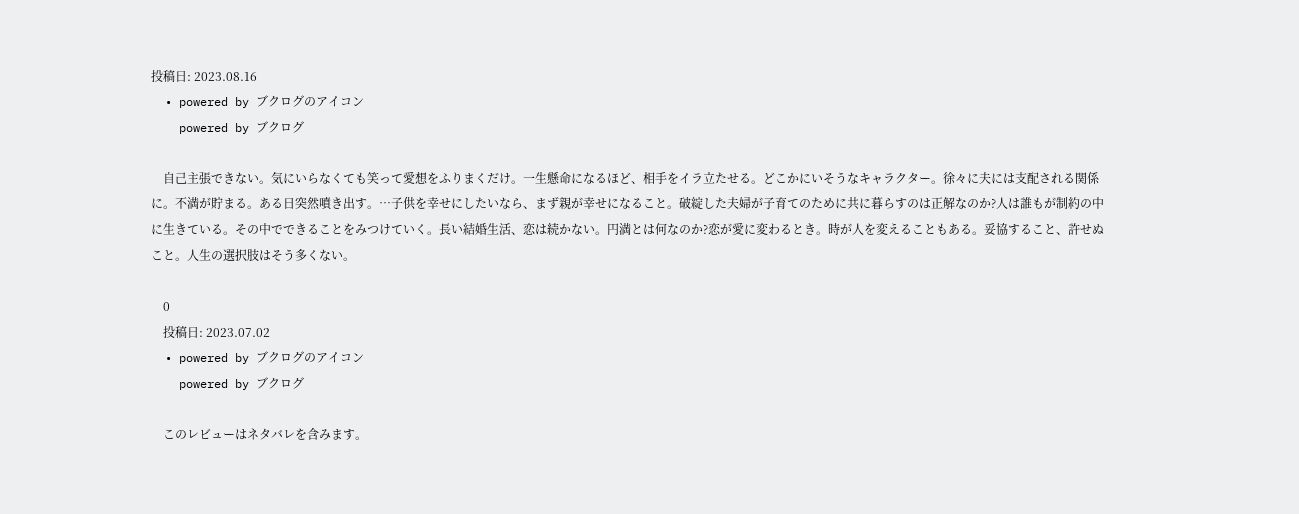投稿日: 2023.08.16
  • powered by ブクログのアイコン
    powered by ブクログ

    自己主張できない。気にいらなくても笑って愛想をふりまくだけ。一生懸命になるほど、相手をイラ立たせる。どこかにいそうなキャラクター。徐々に夫には支配される関係に。不満が貯まる。ある日突然噴き出す。…子供を幸せにしたいなら、まず親が幸せになること。破綻した夫婦が子育てのために共に暮らすのは正解なのか?人は誰もが制約の中に生きている。その中でできることをみつけていく。長い結婚生活、恋は続かない。円満とは何なのか?恋が愛に変わるとき。時が人を変えることもある。妥協すること、許せぬこと。人生の選択肢はそう多くない。

    0
    投稿日: 2023.07.02
  • powered by ブクログのアイコン
    powered by ブクログ

    このレビューはネタバレを含みます。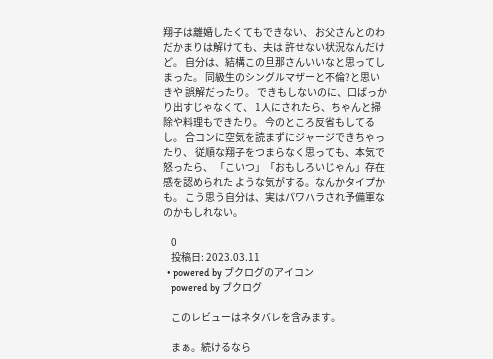翔子は離婚したくてもできない、 お父さんとのわだかまりは解けても、夫は 許せない状況なんだけど。 自分は、結構この旦那さんいいなと思ってしまった。 同級生のシングルマザーと不倫?と思いきや 誤解だったり。 できもしないのに、口ばっかり出すじゃなくて、 1人にされたら、ちゃんと掃除や料理もできたり。 今のところ反省もしてるし。 合コンに空気を読まずにジャージできちゃったり、 従順な翔子をつまらなく思っても、本気で怒ったら、 「こいつ」「おもしろいじゃん」存在感を認められた ような気がする。なんかタイプかも。 こう思う自分は、実はパワハラされ予備軍なのかもしれない。

    0
    投稿日: 2023.03.11
  • powered by ブクログのアイコン
    powered by ブクログ

    このレビューはネタバレを含みます。

    まぁ。続けるなら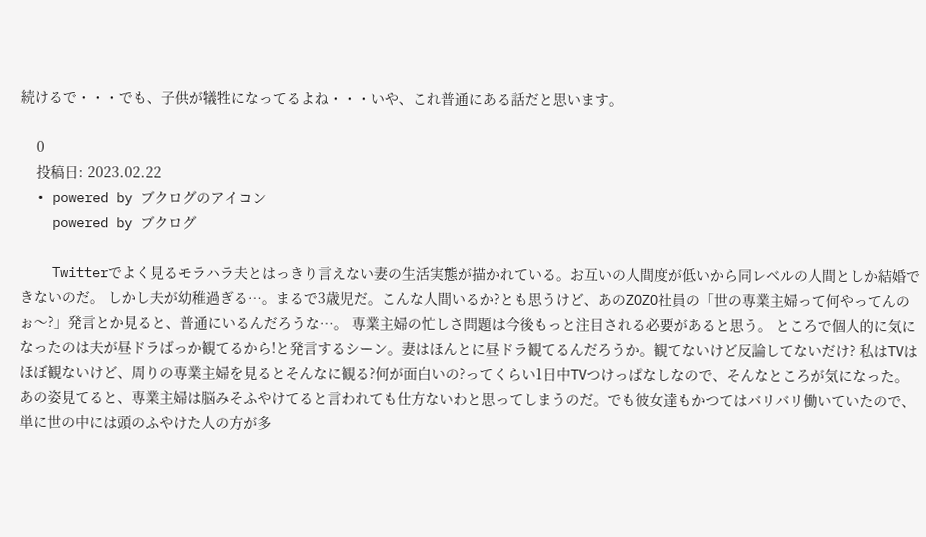続けるで・・・でも、子供が犠牲になってるよね・・・いや、これ普通にある話だと思います。

    0
    投稿日: 2023.02.22
  • powered by ブクログのアイコン
    powered by ブクログ

    Twitterでよく見るモラハラ夫とはっきり言えない妻の生活実態が描かれている。お互いの人間度が低いから同レベルの人間としか結婚できないのだ。 しかし夫が幼稚過ぎる…。まるで3歳児だ。こんな人間いるか?とも思うけど、あのZOZO社員の「世の専業主婦って何やってんのぉ〜?」発言とか見ると、普通にいるんだろうな…。 専業主婦の忙しさ問題は今後もっと注目される必要があると思う。 ところで個人的に気になったのは夫が昼ドラばっか観てるから!と発言するシーン。妻はほんとに昼ドラ観てるんだろうか。観てないけど反論してないだけ? 私はTVはほぼ観ないけど、周りの専業主婦を見るとそんなに観る?何が面白いの?ってくらい1日中TVつけっぱなしなので、そんなところが気になった。あの姿見てると、専業主婦は脳みそふやけてると言われても仕方ないわと思ってしまうのだ。でも彼女達もかつてはバリバリ働いていたので、単に世の中には頭のふやけた人の方が多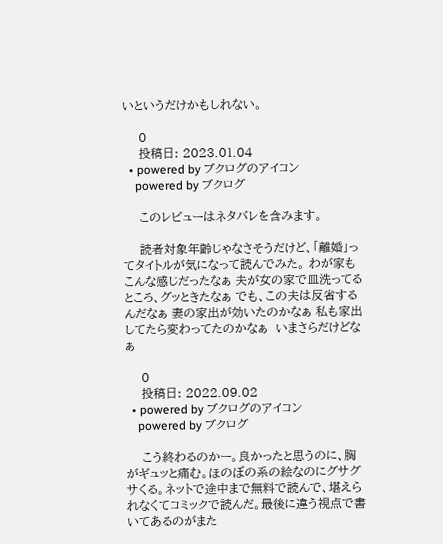いというだけかもしれない。

    0
    投稿日: 2023.01.04
  • powered by ブクログのアイコン
    powered by ブクログ

    このレビューはネタバレを含みます。

    読者対象年齢じゃなさそうだけど、「離婚」ってタイトルが気になって読んでみた。 わが家もこんな感じだったなぁ 夫が女の家で皿洗ってるところ、グッときたなぁ でも、この夫は反省するんだなぁ 妻の家出が効いたのかなぁ 私も家出してたら変わってたのかなぁ  いまさらだけどなぁ

    0
    投稿日: 2022.09.02
  • powered by ブクログのアイコン
    powered by ブクログ

    こう終わるのかー。良かったと思うのに、胸がギュッと痛む。ほのぼの系の絵なのにグサグサくる。ネットで途中まで無料で読んで、堪えられなくてコミックで読んだ。最後に違う視点で書いてあるのがまた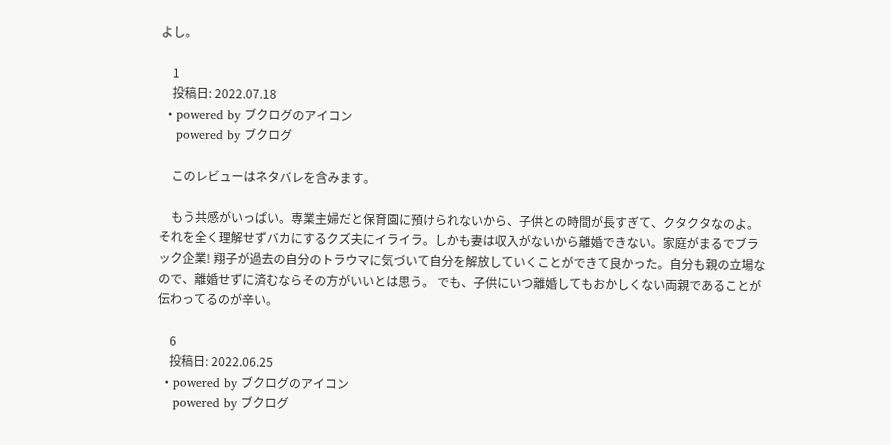よし。

    1
    投稿日: 2022.07.18
  • powered by ブクログのアイコン
    powered by ブクログ

    このレビューはネタバレを含みます。

    もう共感がいっぱい。専業主婦だと保育園に預けられないから、子供との時間が長すぎて、クタクタなのよ。それを全く理解せずバカにするクズ夫にイライラ。しかも妻は収入がないから離婚できない。家庭がまるでブラック企業! 翔子が過去の自分のトラウマに気づいて自分を解放していくことができて良かった。自分も親の立場なので、離婚せずに済むならその方がいいとは思う。 でも、子供にいつ離婚してもおかしくない両親であることが伝わってるのが辛い。

    6
    投稿日: 2022.06.25
  • powered by ブクログのアイコン
    powered by ブクログ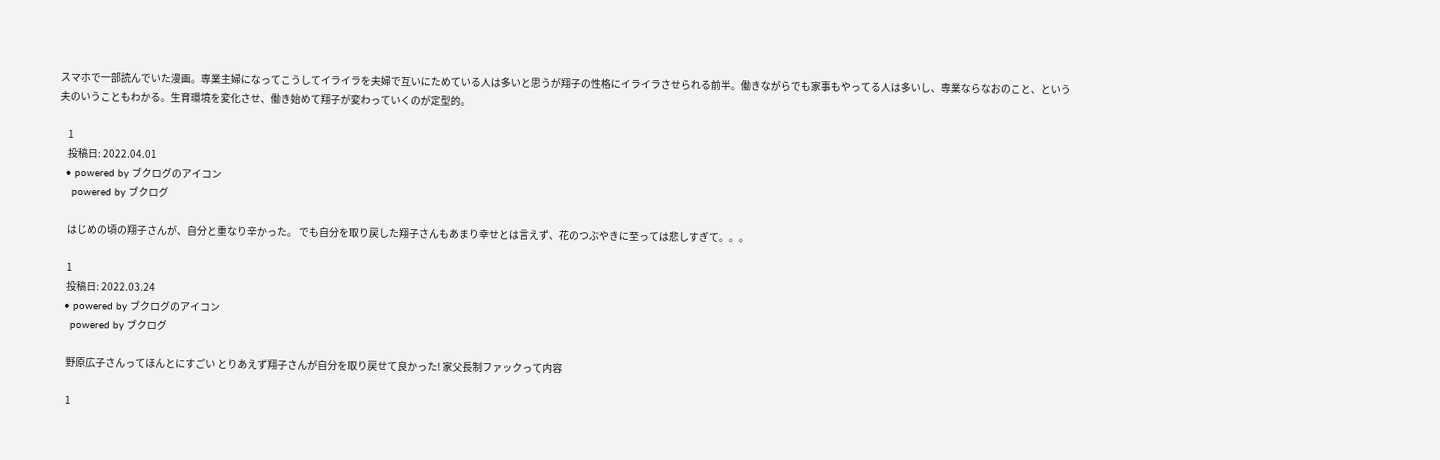スマホで一部読んでいた漫画。専業主婦になってこうしてイライラを夫婦で互いにためている人は多いと思うが翔子の性格にイライラさせられる前半。働きながらでも家事もやってる人は多いし、専業ならなおのこと、という夫のいうこともわかる。生育環境を変化させ、働き始めて翔子が変わっていくのが定型的。

    1
    投稿日: 2022.04.01
  • powered by ブクログのアイコン
    powered by ブクログ

    はじめの頃の翔子さんが、自分と重なり辛かった。 でも自分を取り戻した翔子さんもあまり幸せとは言えず、花のつぶやきに至っては悲しすぎて。。。

    1
    投稿日: 2022.03.24
  • powered by ブクログのアイコン
    powered by ブクログ

    野原広子さんってほんとにすごい とりあえず翔子さんが自分を取り戻せて良かった! 家父長制ファックって内容

    1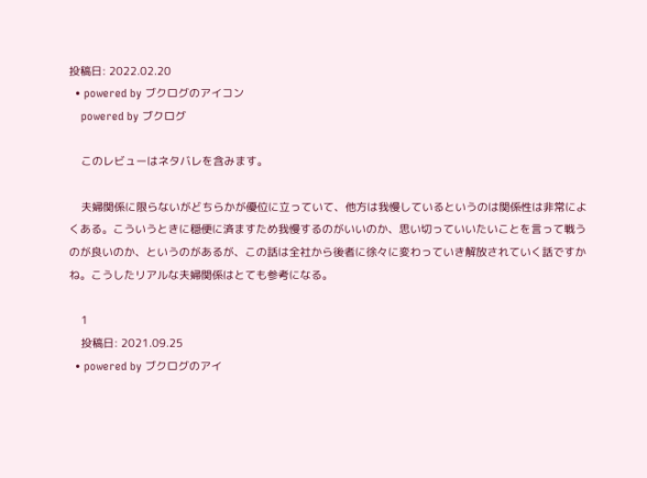投稿日: 2022.02.20
  • powered by ブクログのアイコン
    powered by ブクログ

    このレビューはネタバレを含みます。

    夫婦関係に限らないがどちらかが優位に立っていて、他方は我慢しているというのは関係性は非常によくある。こういうときに穏便に済ますため我慢するのがいいのか、思い切っていいたいことを言って戦うのが良いのか、というのがあるが、この話は全社から後者に徐々に変わっていき解放されていく話ですかね。こうしたリアルな夫婦関係はとても参考になる。

    1
    投稿日: 2021.09.25
  • powered by ブクログのアイ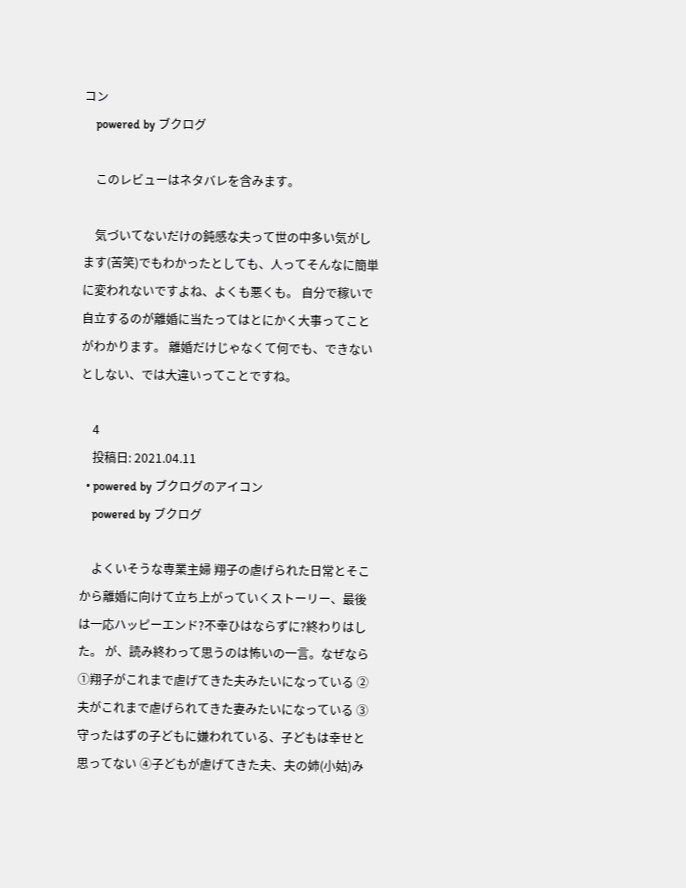コン
    powered by ブクログ

    このレビューはネタバレを含みます。

    気づいてないだけの鈍感な夫って世の中多い気がします(苦笑)でもわかったとしても、人ってそんなに簡単に変われないですよね、よくも悪くも。 自分で稼いで自立するのが離婚に当たってはとにかく大事ってことがわかります。 離婚だけじゃなくて何でも、できないとしない、では大違いってことですね。

    4
    投稿日: 2021.04.11
  • powered by ブクログのアイコン
    powered by ブクログ

    よくいそうな専業主婦 翔子の虐げられた日常とそこから離婚に向けて立ち上がっていくストーリー、最後は一応ハッピーエンド?不幸ひはならずに?終わりはした。 が、読み終わって思うのは怖いの一言。なぜなら ①翔子がこれまで虐げてきた夫みたいになっている ②夫がこれまで虐げられてきた妻みたいになっている ③守ったはずの子どもに嫌われている、子どもは幸せと思ってない ④子どもが虐げてきた夫、夫の姉(小姑)み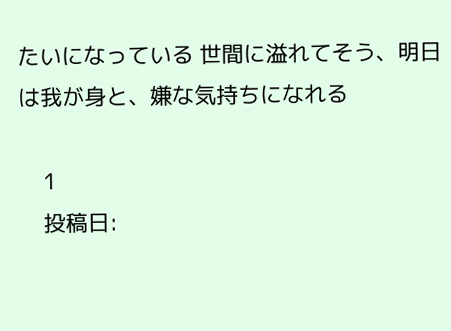たいになっている 世間に溢れてそう、明日は我が身と、嫌な気持ちになれる

    1
    投稿日: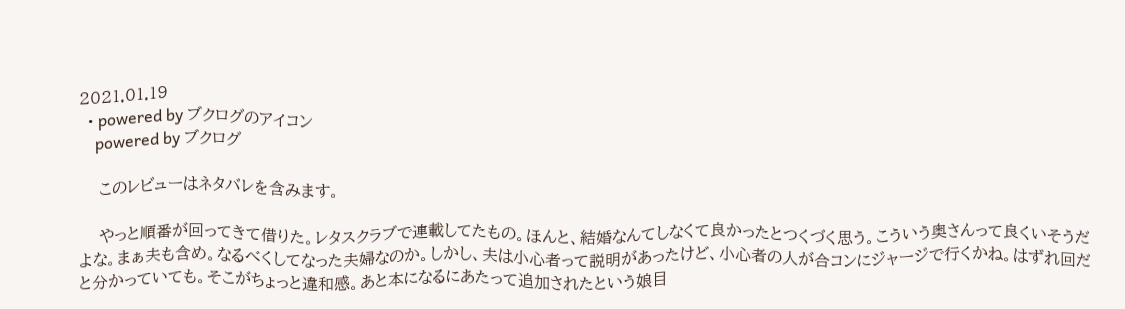2021.01.19
  • powered by ブクログのアイコン
    powered by ブクログ

    このレビューはネタバレを含みます。

    やっと順番が回ってきて借りた。レタスクラブで連載してたもの。ほんと、結婚なんてしなくて良かったとつくづく思う。こういう奥さんって良くいそうだよな。まぁ夫も含め。なるべくしてなった夫婦なのか。しかし、夫は小心者って説明があったけど、小心者の人が合コンにジャージで行くかね。はずれ回だと分かっていても。そこがちょっと違和感。あと本になるにあたって追加されたという娘目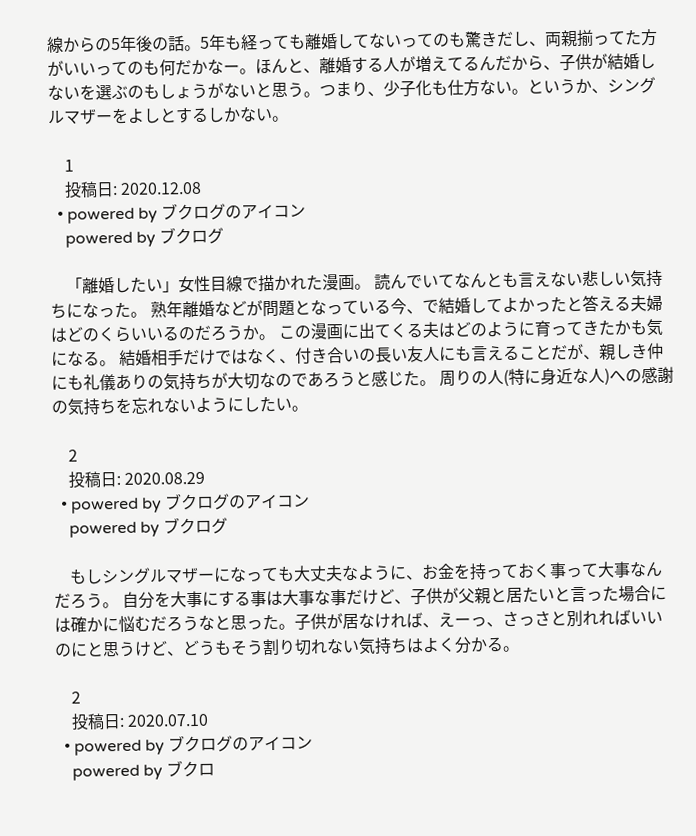線からの5年後の話。5年も経っても離婚してないってのも驚きだし、両親揃ってた方がいいってのも何だかなー。ほんと、離婚する人が増えてるんだから、子供が結婚しないを選ぶのもしょうがないと思う。つまり、少子化も仕方ない。というか、シングルマザーをよしとするしかない。

    1
    投稿日: 2020.12.08
  • powered by ブクログのアイコン
    powered by ブクログ

    「離婚したい」女性目線で描かれた漫画。 読んでいてなんとも言えない悲しい気持ちになった。 熟年離婚などが問題となっている今、で結婚してよかったと答える夫婦はどのくらいいるのだろうか。 この漫画に出てくる夫はどのように育ってきたかも気になる。 結婚相手だけではなく、付き合いの長い友人にも言えることだが、親しき仲にも礼儀ありの気持ちが大切なのであろうと感じた。 周りの人(特に身近な人)への感謝の気持ちを忘れないようにしたい。

    2
    投稿日: 2020.08.29
  • powered by ブクログのアイコン
    powered by ブクログ

    もしシングルマザーになっても大丈夫なように、お金を持っておく事って大事なんだろう。 自分を大事にする事は大事な事だけど、子供が父親と居たいと言った場合には確かに悩むだろうなと思った。子供が居なければ、えーっ、さっさと別れればいいのにと思うけど、どうもそう割り切れない気持ちはよく分かる。

    2
    投稿日: 2020.07.10
  • powered by ブクログのアイコン
    powered by ブクロ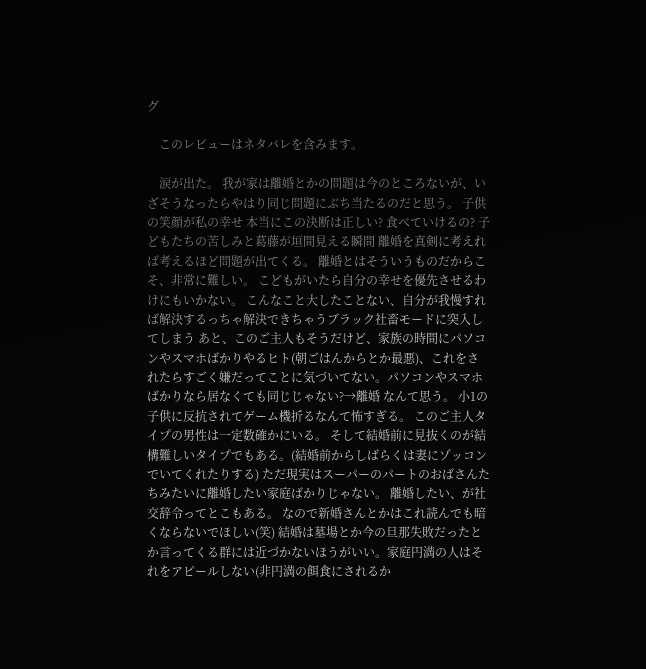グ

    このレビューはネタバレを含みます。

    涙が出た。 我が家は離婚とかの問題は今のところないが、いざそうなったらやはり同じ問題にぶち当たるのだと思う。 子供の笑顔が私の幸せ 本当にこの決断は正しい? 食べていけるの? 子どもたちの苦しみと葛藤が垣間見える瞬間 離婚を真剣に考えれば考えるほど問題が出てくる。 離婚とはそういうものだからこそ、非常に難しい。 こどもがいたら自分の幸せを優先させるわけにもいかない。 こんなこと大したことない、自分が我慢すれば解決するっちゃ解決できちゃうブラック社畜モードに突入してしまう あと、このご主人もそうだけど、家族の時間にパソコンやスマホばかりやるヒト(朝ごはんからとか最悪)、これをされたらすごく嫌だってことに気づいてない。パソコンやスマホばかりなら居なくても同じじゃない?→離婚 なんて思う。 小1の子供に反抗されてゲーム機折るなんて怖すぎる。 このご主人タイプの男性は一定数確かにいる。 そして結婚前に見抜くのが結構難しいタイプでもある。(結婚前からしばらくは妻にゾッコンでいてくれたりする) ただ現実はスーパーのパートのおばさんたちみたいに離婚したい家庭ばかりじゃない。 離婚したい、が社交辞令ってとこもある。 なので新婚さんとかはこれ読んでも暗くならないでほしい(笑) 結婚は墓場とか今の旦那失敗だったとか言ってくる群には近づかないほうがいい。家庭円満の人はそれをアピールしない(非円満の餌食にされるか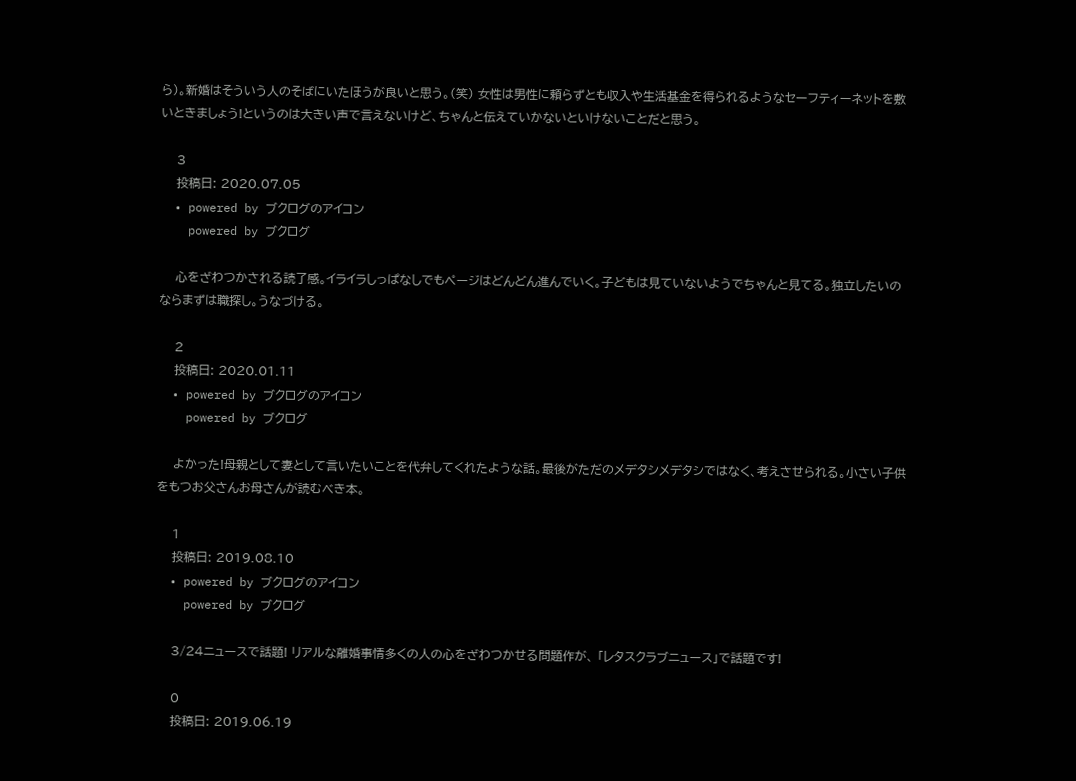ら)。新婚はそういう人のそばにいたほうが良いと思う。(笑) 女性は男性に頼らずとも収入や生活基金を得られるようなセーフティーネットを敷いときましょう!というのは大きい声で言えないけど、ちゃんと伝えていかないといけないことだと思う。

    3
    投稿日: 2020.07.05
  • powered by ブクログのアイコン
    powered by ブクログ

    心をざわつかされる読了感。イライラしっぱなしでもページはどんどん進んでいく。子どもは見ていないようでちゃんと見てる。独立したいのならまずは職探し。うなづける。

    2
    投稿日: 2020.01.11
  • powered by ブクログのアイコン
    powered by ブクログ

    よかった!母親として妻として言いたいことを代弁してくれたような話。最後がただのメデタシメデタシではなく、考えさせられる。小さい子供をもつお父さんお母さんが読むべき本。

    1
    投稿日: 2019.08.10
  • powered by ブクログのアイコン
    powered by ブクログ

    3/24ニュースで話題! リアルな離婚事情多くの人の心をざわつかせる問題作が、 「レタスクラブニュース」で話題です!

    0
    投稿日: 2019.06.19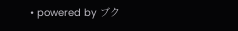• powered by ブク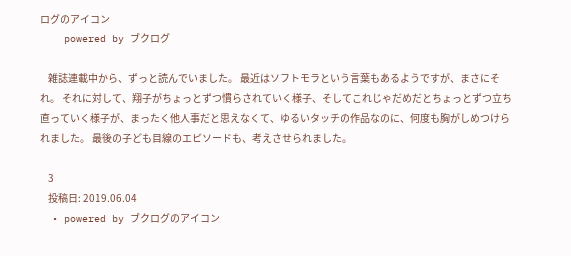ログのアイコン
    powered by ブクログ

    雑誌連載中から、ずっと読んでいました。 最近はソフトモラという言葉もあるようですが、まさにそれ。 それに対して、翔子がちょっとずつ慣らされていく様子、そしてこれじゃだめだとちょっとずつ立ち直っていく様子が、まったく他人事だと思えなくて、ゆるいタッチの作品なのに、何度も胸がしめつけられました。 最後の子ども目線のエピソードも、考えさせられました。

    3
    投稿日: 2019.06.04
  • powered by ブクログのアイコン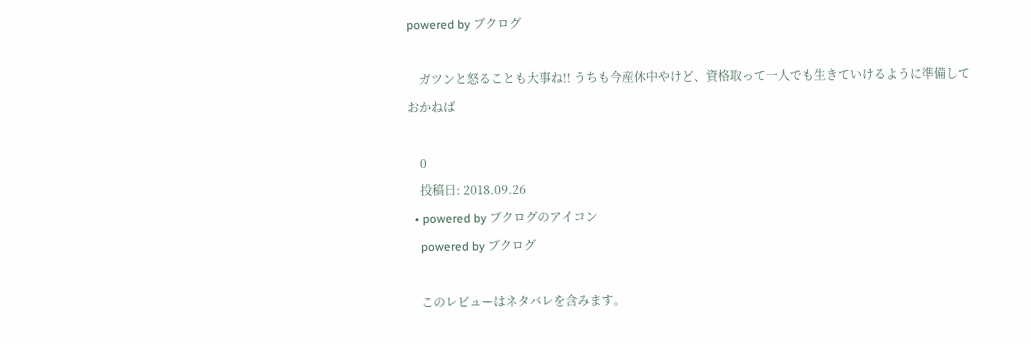powered by ブクログ

    ガツンと怒ることも大事ね!! うちも今産休中やけど、資格取って一人でも生きていけるように準備しておかねば

    0
    投稿日: 2018.09.26
  • powered by ブクログのアイコン
    powered by ブクログ

    このレビューはネタバレを含みます。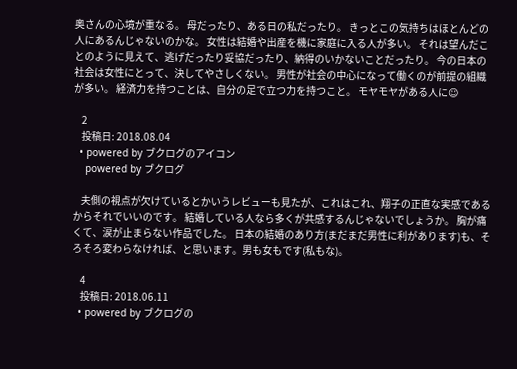奥さんの心境が重なる。 母だったり、ある日の私だったり。 きっとこの気持ちはほとんどの人にあるんじゃないのかな。 女性は結婚や出産を機に家庭に入る人が多い。 それは望んだことのように見えて、逃げだったり妥協だったり、納得のいかないことだったり。 今の日本の社会は女性にとって、決してやさしくない。 男性が社会の中心になって働くのが前提の組織が多い。 経済力を持つことは、自分の足で立つ力を持つこと。 モヤモヤがある人に☺

    2
    投稿日: 2018.08.04
  • powered by ブクログのアイコン
    powered by ブクログ

    夫側の視点が欠けているとかいうレビューも見たが、これはこれ、翔子の正直な実感であるからそれでいいのです。 結婚している人なら多くが共感するんじゃないでしょうか。 胸が痛くて、涙が止まらない作品でした。 日本の結婚のあり方(まだまだ男性に利があります)も、そろそろ変わらなければ、と思います。男も女もです(私もな)。

    4
    投稿日: 2018.06.11
  • powered by ブクログの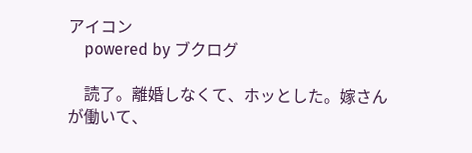アイコン
    powered by ブクログ

    読了。離婚しなくて、ホッとした。嫁さんが働いて、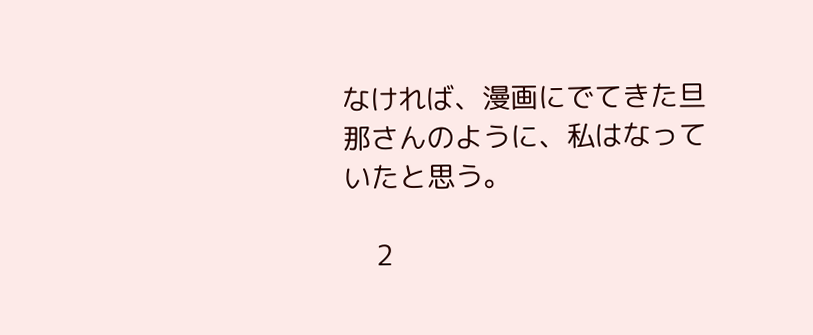なければ、漫画にでてきた旦那さんのように、私はなっていたと思う。

    2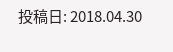投稿日: 2018.04.30